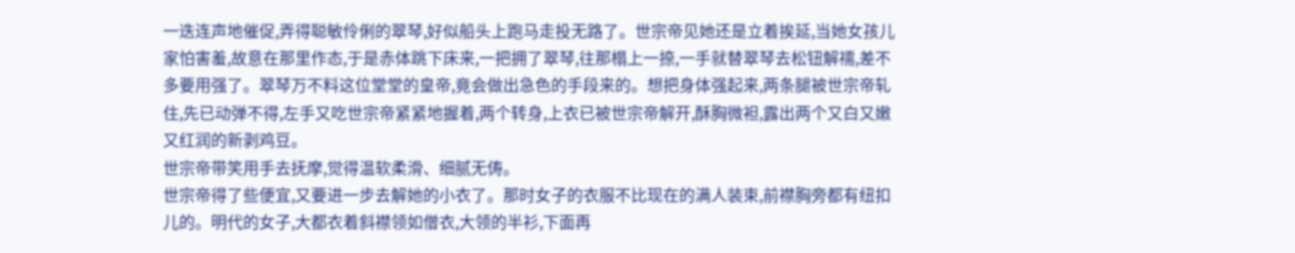一迭连声地催促,弄得聪敏伶俐的翠琴,好似船头上跑马走投无路了。世宗帝见她还是立着挨延,当她女孩儿家怕害羞,故意在那里作态,于是赤体跳下床来,一把拥了翠琴,往那榻上一捺,一手就替翠琴去松钮解襦,差不多要用强了。翠琴万不料这位堂堂的皇帝,竟会做出急色的手段来的。想把身体强起来,两条腿被世宗帝轧住,先已动弹不得,左手又吃世宗帝紧紧地握着,两个转身,上衣已被世宗帝解开,酥胸微袒,露出两个又白又嫩又红润的新剥鸡豆。
世宗帝带笑用手去抚摩,觉得温软柔滑、细腻无俦。
世宗帝得了些便宜,又要进一步去解她的小衣了。那时女子的衣服不比现在的满人装束,前襟胸旁都有纽扣儿的。明代的女子,大都衣着斜襟领如僧衣,大领的半衫,下面再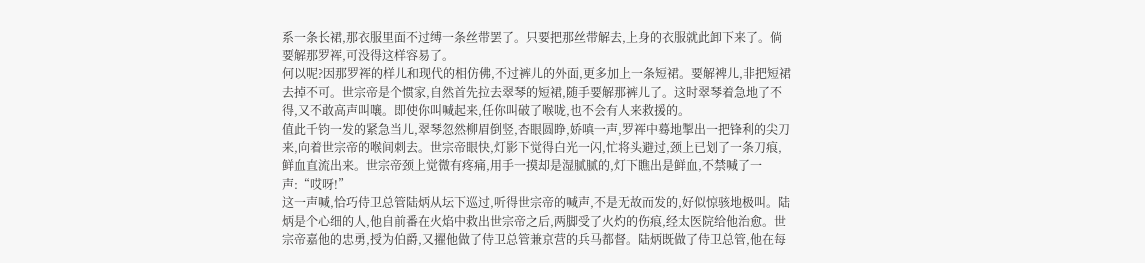系一条长裙,那衣服里面不过缚一条丝带罢了。只要把那丝带解去,上身的衣服就此卸下来了。倘要解那罗裈,可没得这样容易了。
何以呢?因那罗裈的样儿和现代的相仿佛,不过裤儿的外面,更多加上一条短裙。要解裨儿,非把短裙去掉不可。世宗帝是个惯家,自然首先拉去翠琴的短裙,随手要解那裤儿了。这时翠琴着急地了不得,又不敢高声叫嚷。即使你叫喊起来,任你叫破了喉咙,也不会有人来救援的。
值此千钧一发的紧急当儿,翠琴忽然柳眉倒竖,杏眼圆睁,娇嗔一声,罗裈中蓦地掣出一把锋利的尖刀来,向着世宗帝的喉间刺去。世宗帝眼快,灯影下觉得白光一闪,忙将头避过,颈上已划了一条刀痕,鲜血直流出来。世宗帝颈上觉微有疼痛,用手一摸却是湿腻腻的,灯下瞧出是鲜血,不禁喊了一声:“哎呀!”
这一声喊,恰巧侍卫总管陆炳从坛下巡过,听得世宗帝的喊声,不是无故而发的,好似惊骇地极叫。陆炳是个心细的人,他自前番在火焰中救出世宗帝之后,两脚受了火灼的伤痕,经太医院给他治愈。世宗帝嘉他的忠勇,授为伯爵,又擢他做了侍卫总管兼京营的兵马都督。陆炳既做了侍卫总管,他在每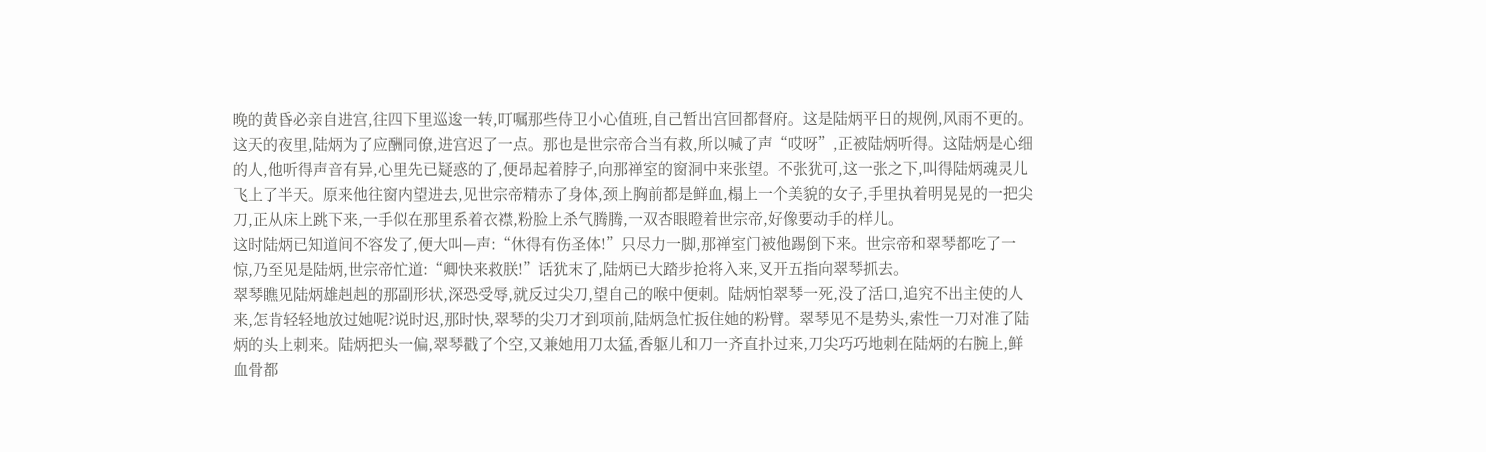晚的黄昏必亲自进宫,往四下里巡逡一转,叮嘱那些侍卫小心值班,自己暂出宫回都督府。这是陆炳平日的规例,风雨不更的。
这天的夜里,陆炳为了应酬同僚,进宫迟了一点。那也是世宗帝合当有救,所以喊了声“哎呀”,正被陆炳听得。这陆炳是心细的人,他听得声音有异,心里先已疑惑的了,便昂起着脖子,向那禅室的窗洞中来张望。不张犹可,这一张之下,叫得陆炳魂灵儿飞上了半天。原来他往窗内望进去,见世宗帝精赤了身体,颈上胸前都是鲜血,榻上一个美貌的女子,手里执着明晃晃的一把尖刀,正从床上跳下来,一手似在那里系着衣襟,粉脸上杀气腾腾,一双杏眼瞪着世宗帝,好像要动手的样儿。
这时陆炳已知道间不容发了,便大叫—声:“休得有伤圣体!”只尽力一脚,那禅室门被他踢倒下来。世宗帝和翠琴都吃了一惊,乃至见是陆炳,世宗帝忙道:“卿快来救朕!”话犹末了,陆炳已大踏步抢将入来,叉开五指向翠琴抓去。
翠琴瞧见陆炳雄赳赳的那副形状,深恐受辱,就反过尖刀,望自己的喉中便刺。陆炳怕翠琴一死,没了活口,追究不出主使的人来,怎肯轻轻地放过她呢?说时迟,那时快,翠琴的尖刀才到项前,陆炳急忙扳住她的粉臂。翠琴见不是势头,索性一刀对准了陆炳的头上刺来。陆炳把头一偏,翠琴戳了个空,又兼她用刀太猛,香躯儿和刀一齐直扑过来,刀尖巧巧地刺在陆炳的右腕上,鲜血骨都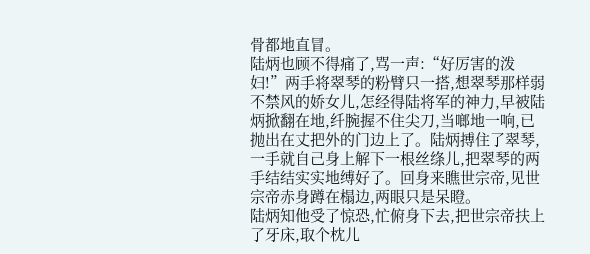骨都地直冒。
陆炳也顾不得痛了,骂一声:“好厉害的泼妇!”两手将翠琴的粉臂只一搭,想翠琴那样弱不禁风的娇女儿,怎经得陆将军的神力,早被陆炳掀翻在地,纤腕握不住尖刀,当啷地一响,已抛出在丈把外的门边上了。陆炳搏住了翠琴,一手就自己身上解下一根丝绦儿,把翠琴的两手结结实实地缚好了。回身来瞧世宗帝,见世宗帝赤身蹲在榻边,两眼只是呆瞪。
陆炳知他受了惊恐,忙俯身下去,把世宗帝扶上了牙床,取个枕儿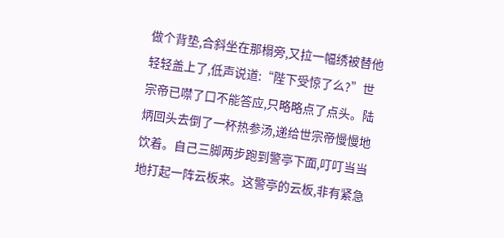做个背垫,合斜坐在那榻旁,又拉一幅绣被替他轻轻盖上了,低声说道:“陛下受惊了么?”世宗帝已噤了口不能答应,只略略点了点头。陆炳回头去倒了一杯热参汤,递给世宗帝慢慢地饮着。自己三脚两步跑到警亭下面,叮叮当当地打起一阵云板来。这警亭的云板,非有紧急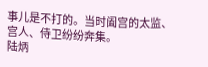事儿是不打的。当时阖宫的太监、宫人、侍卫纷纷奔集。
陆炳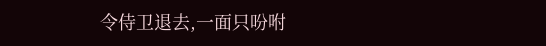令侍卫退去,一面只吩咐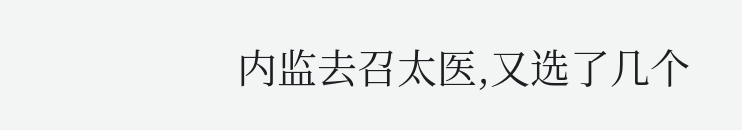内监去召太医,又选了几个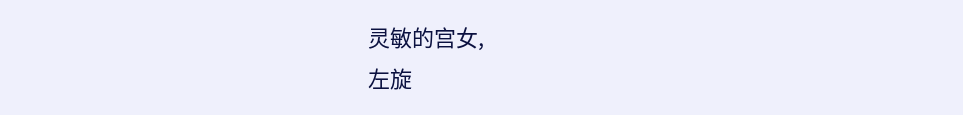灵敏的宫女,
左旋